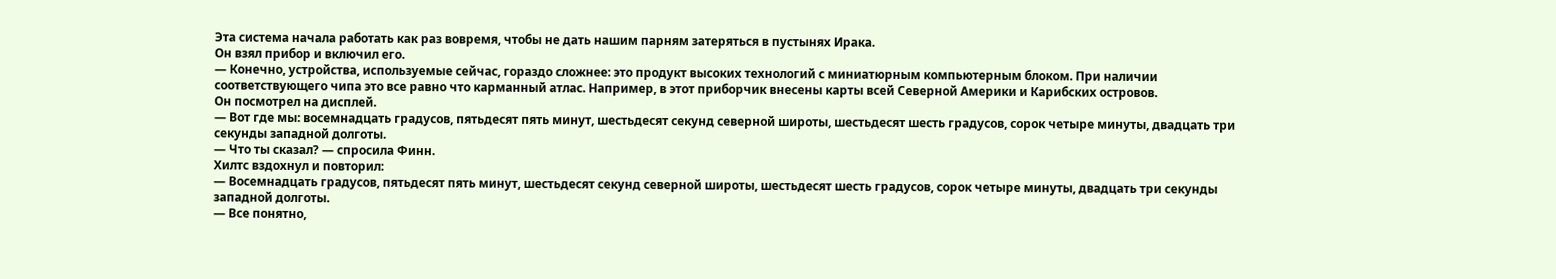Эта система начала работать как раз вовремя, чтобы не дать нашим парням затеряться в пустынях Ирака.
Он взял прибор и включил его.
— Конечно, устройства, используемые сейчас, гораздо сложнее: это продукт высоких технологий с миниатюрным компьютерным блоком. При наличии соответствующего чипа это все равно что карманный атлас. Например, в этот приборчик внесены карты всей Северной Америки и Карибских островов.
Он посмотрел на дисплей.
— Вот где мы: восемнадцать градусов, пятьдесят пять минут, шестьдесят секунд северной широты, шестьдесят шесть градусов, сорок четыре минуты, двадцать три секунды западной долготы.
— Что ты сказал? — спросила Финн.
Хилтс вздохнул и повторил:
— Восемнадцать градусов, пятьдесят пять минут, шестьдесят секунд северной широты, шестьдесят шесть градусов, сорок четыре минуты, двадцать три секунды западной долготы.
— Все понятно,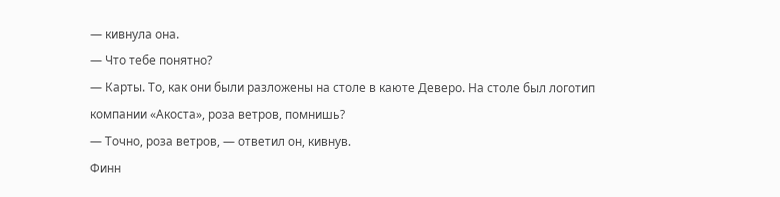— кивнула она.
— Что тебе понятно?
— Карты. То, как они были разложены на столе в каюте Деверо. На столе был логотип компании «Акоста», роза ветров, помнишь?
— Точно, роза ветров, — ответил он, кивнув.
Финн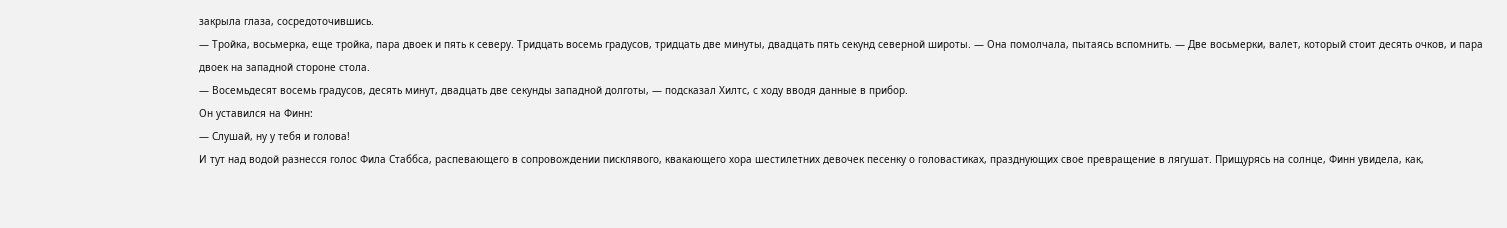закрыла глаза, сосредоточившись.
— Тройка, восьмерка, еще тройка, пара двоек и пять к северу. Тридцать восемь градусов, тридцать две минуты, двадцать пять секунд северной широты. — Она помолчала, пытаясь вспомнить. — Две восьмерки, валет, который стоит десять очков, и пара двоек на западной стороне стола.
— Восемьдесят восемь градусов, десять минут, двадцать две секунды западной долготы, — подсказал Хилтс, с ходу вводя данные в прибор.
Он уставился на Финн:
— Слушай, ну у тебя и голова!
И тут над водой разнесся голос Фила Стаббса, распевающего в сопровождении писклявого, квакающего хора шестилетних девочек песенку о головастиках, празднующих свое превращение в лягушат. Прищурясь на солнце, Финн увидела, как,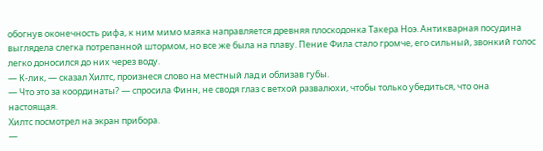обогнув оконечность рифа, к ним мимо маяка направляется древняя плоскодонка Такера Ноэ. Антикварная посудина выглядела слегка потрепанной штормом, но все же была на плаву. Пение Фила стало громче, его сильный, звонкий голос легко доносился до них через воду.
— К-лик, — сказал Хилтс, произнеся слово на местный лад и облизав губы.
— Что это за координаты? — спросила Финн, не сводя глаз с ветхой развалюхи, чтобы только убедиться, что она настоящая.
Хилтс посмотрел на экран прибора.
—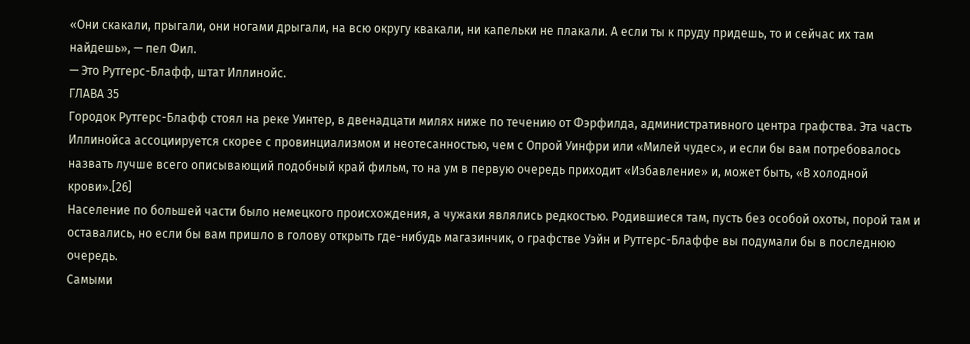«Они скакали, прыгали, они ногами дрыгали, на всю округу квакали, ни капельки не плакали. А если ты к пруду придешь, то и сейчас их там найдешь», — пел Фил.
— Это Рутгерс-Блафф, штат Иллинойс.
ГЛАВА 35
Городок Рутгерс-Блафф стоял на реке Уинтер, в двенадцати милях ниже по течению от Фэрфилда, административного центра графства. Эта часть Иллинойса ассоциируется скорее с провинциализмом и неотесанностью, чем с Опрой Уинфри или «Милей чудес», и если бы вам потребовалось назвать лучше всего описывающий подобный край фильм, то на ум в первую очередь приходит «Избавление» и, может быть, «В холодной крови».[26]
Население по большей части было немецкого происхождения, а чужаки являлись редкостью. Родившиеся там, пусть без особой охоты, порой там и оставались, но если бы вам пришло в голову открыть где-нибудь магазинчик, о графстве Уэйн и Рутгерс-Блаффе вы подумали бы в последнюю очередь.
Самыми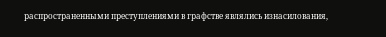распространенными преступлениями в графстве являлись изнасилования,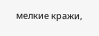мелкие кражи,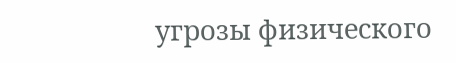угрозы физического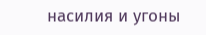насилия и угоны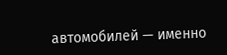автомобилей — именно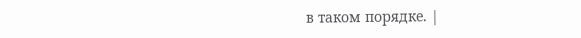в таком порядке. |